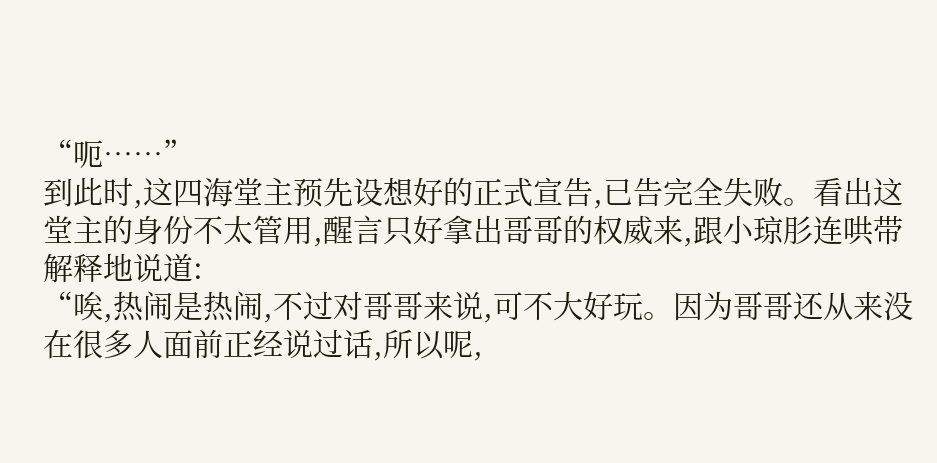“呃……”
到此时,这四海堂主预先设想好的正式宣告,已告完全失败。看出这堂主的身份不太管用,醒言只好拿出哥哥的权威来,跟小琼肜连哄带解释地说道:
“唉,热闹是热闹,不过对哥哥来说,可不大好玩。因为哥哥还从来没在很多人面前正经说过话,所以呢,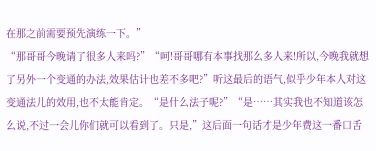在那之前需要预先演练一下。”
“那哥哥今晚请了很多人来吗?”“呵!哥哥哪有本事找那么多人来!所以,今晚我就想了另外一个变通的办法,效果估计也差不多吧?”听这最后的语气,似乎少年本人对这变通法儿的效用,也不太能肯定。“是什么法子呢?”“是……其实我也不知道该怎么说,不过一会儿你们就可以看到了。只是,”这后面一句话才是少年费这一番口舌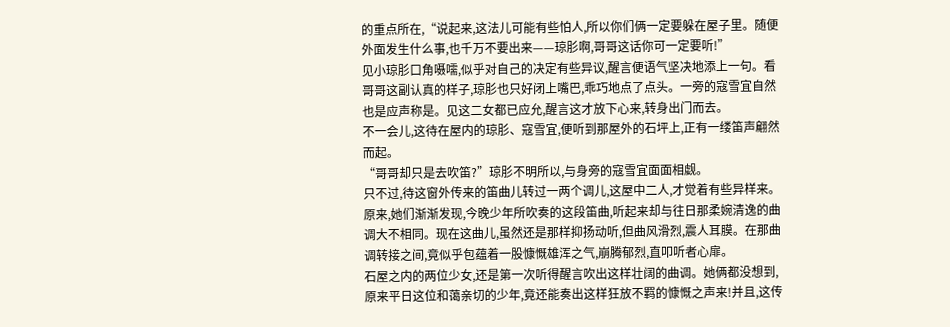的重点所在,“说起来,这法儿可能有些怕人,所以你们俩一定要躲在屋子里。随便外面发生什么事,也千万不要出来——琼肜啊,哥哥这话你可一定要听!”
见小琼肜口角嗫嚅,似乎对自己的决定有些异议,醒言便语气坚决地添上一句。看哥哥这副认真的样子,琼肜也只好闭上嘴巴,乖巧地点了点头。一旁的寇雪宜自然也是应声称是。见这二女都已应允,醒言这才放下心来,转身出门而去。
不一会儿,这待在屋内的琼肜、寇雪宜,便听到那屋外的石坪上,正有一缕笛声翩然而起。
“哥哥却只是去吹笛?”琼肜不明所以,与身旁的寇雪宜面面相觑。
只不过,待这窗外传来的笛曲儿转过一两个调儿,这屋中二人,才觉着有些异样来。原来,她们渐渐发现,今晚少年所吹奏的这段笛曲,听起来却与往日那柔婉清逸的曲调大不相同。现在这曲儿,虽然还是那样抑扬动听,但曲风滑烈,震人耳膜。在那曲调转接之间,竟似乎包蕴着一股慷慨雄浑之气,崩腾郁烈,直叩听者心扉。
石屋之内的两位少女,还是第一次听得醒言吹出这样壮阔的曲调。她俩都没想到,原来平日这位和蔼亲切的少年,竟还能奏出这样狂放不羁的慷慨之声来!并且,这传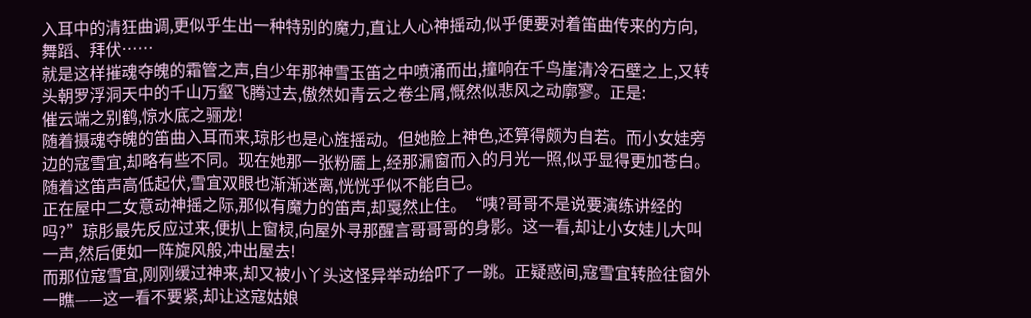入耳中的清狂曲调,更似乎生出一种特别的魔力,直让人心神摇动,似乎便要对着笛曲传来的方向,舞蹈、拜伏……
就是这样摧魂夺魄的霜管之声,自少年那神雪玉笛之中喷涌而出,撞响在千鸟崖清冷石壁之上,又转头朝罗浮洞天中的千山万壑飞腾过去,傲然如青云之卷尘屑,慨然似悲风之动廓寥。正是:
催云端之别鹤,惊水底之骊龙!
随着摄魂夺魄的笛曲入耳而来,琼肜也是心旌摇动。但她脸上神色,还算得颇为自若。而小女娃旁边的寇雪宜,却略有些不同。现在她那一张粉靥上,经那漏窗而入的月光一照,似乎显得更加苍白。随着这笛声高低起伏,雪宜双眼也渐渐迷离,恍恍乎似不能自已。
正在屋中二女意动神摇之际,那似有魔力的笛声,却戛然止住。“咦?哥哥不是说要演练讲经的吗?”琼肜最先反应过来,便扒上窗棂,向屋外寻那醒言哥哥哥的身影。这一看,却让小女娃儿大叫一声,然后便如一阵旋风般,冲出屋去!
而那位寇雪宜,刚刚缓过神来,却又被小丫头这怪异举动给吓了一跳。正疑惑间,寇雪宜转脸往窗外一瞧——这一看不要紧,却让这寇姑娘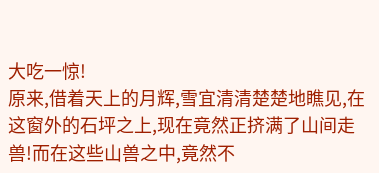大吃一惊!
原来,借着天上的月辉,雪宜清清楚楚地瞧见,在这窗外的石坪之上,现在竟然正挤满了山间走兽!而在这些山兽之中,竟然不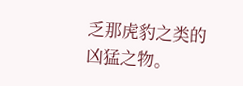乏那虎豹之类的凶猛之物。